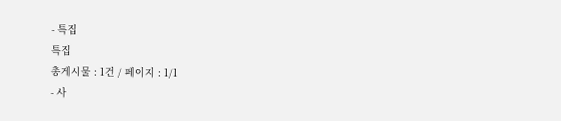- 특집
특집
총게시물 : 1건 / 페이지 : 1/1
- 사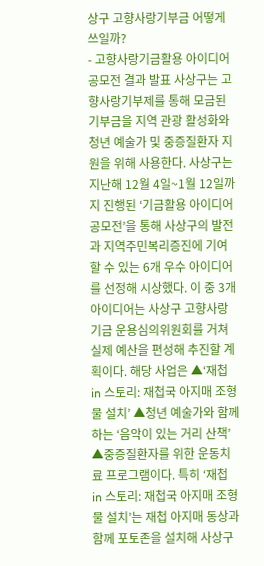상구 고향사랑기부금 어떻게 쓰일까?
- 고향사랑기금활용 아이디어 공모전 결과 발표 사상구는 고향사랑기부제를 통해 모금된 기부금을 지역 관광 활성화와 청년 예술가 및 중증질환자 지원을 위해 사용한다. 사상구는 지난해 12월 4일~1월 12일까지 진행된 ‘기금활용 아이디어 공모전’을 통해 사상구의 발전과 지역주민복리증진에 기여할 수 있는 6개 우수 아이디어를 선정해 시상했다. 이 중 3개 아이디어는 사상구 고향사랑기금 운용심의위원회를 거쳐 실제 예산을 편성해 추진할 계획이다. 해당 사업은 ▲‘재첩 in 스토리: 재첩국 아지매 조형물 설치’ ▲청년 예술가와 함께하는 ‘음악이 있는 거리 산책’ ▲중증질환자를 위한 운동치료 프로그램이다. 특히 ‘재첩 in 스토리: 재첩국 아지매 조형물 설치’는 재첩 아지매 동상과 함께 포토존을 설치해 사상구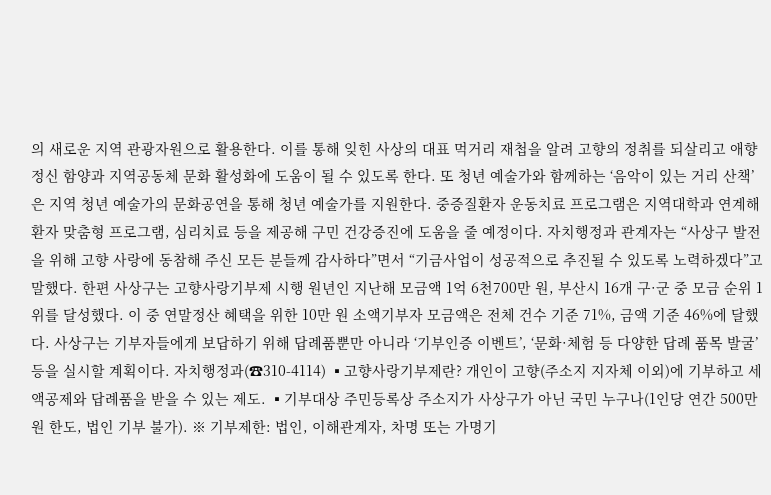의 새로운 지역 관광자원으로 활용한다. 이를 통해 잊힌 사상의 대표 먹거리 재첩을 알려 고향의 정취를 되살리고 애향정신 함양과 지역공동체 문화 활성화에 도움이 될 수 있도록 한다. 또 청년 예술가와 함께하는 ‘음악이 있는 거리 산책’은 지역 청년 예술가의 문화공연을 통해 청년 예술가를 지원한다. 중증질환자 운동치료 프로그램은 지역대학과 연계해 환자 맞춤형 프로그램, 심리치료 등을 제공해 구민 건강증진에 도움을 줄 예정이다. 자치행정과 관계자는 “사상구 발전을 위해 고향 사랑에 동참해 주신 모든 분들께 감사하다”면서 “기금사업이 성공적으로 추진될 수 있도록 노력하겠다”고 말했다. 한편 사상구는 고향사랑기부제 시행 원년인 지난해 모금액 1억 6천700만 원, 부산시 16개 구·군 중 모금 순위 1위를 달성했다. 이 중 연말정산 혜택을 위한 10만 원 소액기부자 모금액은 전체 건수 기준 71%, 금액 기준 46%에 달했다. 사상구는 기부자들에게 보답하기 위해 답례품뿐만 아니라 ‘기부인증 이벤트’, ‘문화·체험 등 다양한 답례 품목 발굴’ 등을 실시할 계획이다. 자치행정과(☎310-4114) ▪고향사랑기부제란? 개인이 고향(주소지 지자체 이외)에 기부하고 세액공제와 답례품을 받을 수 있는 제도. ▪기부대상 주민등록상 주소지가 사상구가 아닌 국민 누구나(1인당 연간 500만 원 한도, 법인 기부 불가). ※ 기부제한: 법인, 이해관계자, 차명 또는 가명기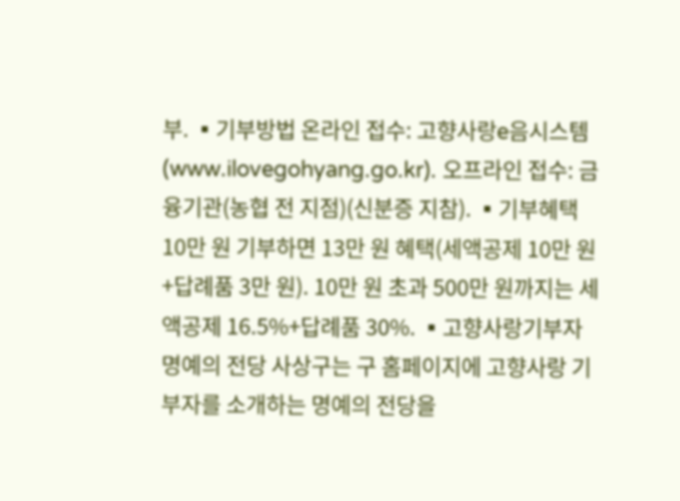부. ▪기부방법 온라인 접수: 고향사랑e음시스템(www.ilovegohyang.go.kr). 오프라인 접수: 금융기관(농협 전 지점)(신분증 지참). ▪기부혜택 10만 원 기부하면 13만 원 혜택(세액공제 10만 원+답례품 3만 원). 10만 원 초과 500만 원까지는 세액공제 16.5%+답례품 30%. ▪고향사랑기부자 명예의 전당 사상구는 구 홈페이지에 고향사랑 기부자를 소개하는 명예의 전당을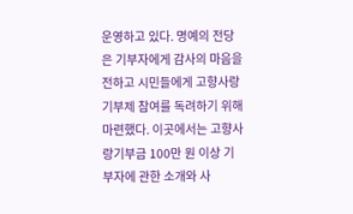운영하고 있다. 명예의 전당은 기부자에게 감사의 마음을 전하고 시민들에게 고향사랑기부제 참여를 독려하기 위해 마련했다. 이곳에서는 고향사랑기부금 100만 원 이상 기부자에 관한 소개와 사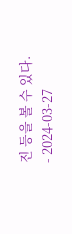진 등을 볼 수 있다.
- 2024-03-27